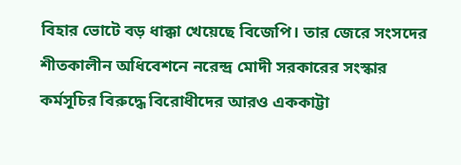বিহার ভোটে বড় ধাক্কা খেয়েছে বিজেপি। তার জেরে সংসদের শীতকালীন অধিবেশনে নরেন্দ্র মোদী সরকারের সংস্কার কর্মসূচির বিরুদ্ধে বিরোধীদের আরও এককাট্টা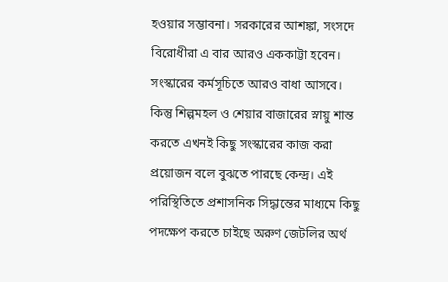হওয়ার সম্ভাবনা। সরকারের আশঙ্কা, সংসদে বিরোধীরা এ বার আরও এককাট্টা হবেন। সংস্কারের কর্মসূচিতে আরও বাধা আসবে। কিন্তু শিল্পমহল ও শেয়ার বাজারের স্নায়ু শান্ত করতে এখনই কিছু সংস্কারের কাজ করা প্রয়োজন বলে বুঝতে পারছে কেন্দ্র। এই পরিস্থিতিতে প্রশাসনিক সিদ্ধান্তের মাধ্যমে কিছু পদক্ষেপ করতে চাইছে অরুণ জেটলির অর্থ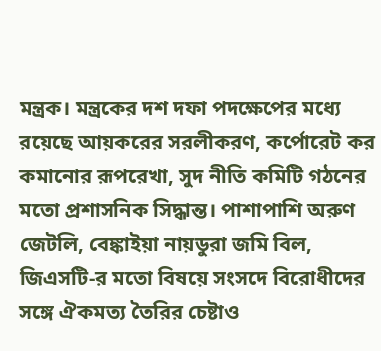মন্ত্রক। মন্ত্রকের দশ দফা পদক্ষেপের মধ্যে রয়েছে আয়করের সরলীকরণ, কর্পোরেট কর কমানোর রূপরেখা, সুদ নীতি কমিটি গঠনের মতো প্রশাসনিক সিদ্ধান্ত। পাশাপাশি অরুণ জেটলি, বেঙ্কাইয়া নায়ডুরা জমি বিল, জিএসটি-র মতো বিষয়ে সংসদে বিরোধীদের সঙ্গে ঐকমত্য তৈরির চেষ্টাও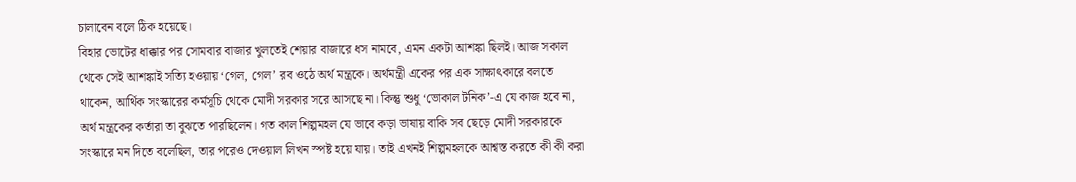চালাবেন বলে ঠিক হয়েছে।
বিহার ভোটের ধাক্কার পর সোমবার বাজার খুলতেই শেয়ার বাজারে ধস নামবে, এমন একটা আশঙ্কা ছিলই। আজ সকাল থেকে সেই আশঙ্কাই সত্যি হওয়ায় ‘গেল, গেল’ রব ওঠে অর্থ মন্ত্রকে। অর্থমন্ত্রী একের পর এক সাক্ষাৎকারে বলতে থাকেন, আর্থিক সংস্কারের কর্মসূচি থেকে মোদী সরকার সরে আসছে না। কিন্তু শুধু ‘ভোকাল টনিক’-এ যে কাজ হবে না, অর্থ মন্ত্রকের কর্তারা তা বুঝতে পারছিলেন। গত কাল শিল্পমহল যে ভাবে কড়া ভাষায় বাকি সব ছেড়ে মোদী সরকারকে সংস্কারে মন দিতে বলেছিল, তার পরেও দেওয়াল লিখন স্পষ্ট হয়ে যায়। তাই এখনই শিল্পমহলকে আশ্বস্ত করতে কী কী করা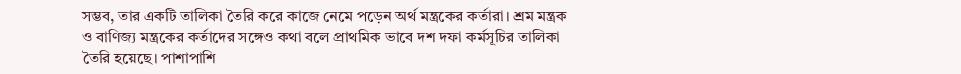সম্ভব, তার একটি তালিকা তৈরি করে কাজে নেমে পড়েন অর্থ মন্ত্রকের কর্তারা। শ্রম মন্ত্রক ও বাণিজ্য মন্ত্রকের কর্তাদের সঙ্গেও কথা বলে প্রাথমিক ভাবে দশ দফা কর্মসূচির তালিকা তৈরি হয়েছে। পাশাপাশি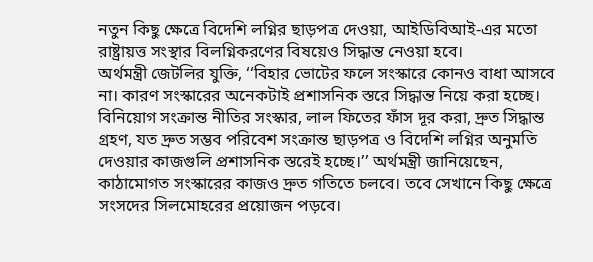নতুন কিছু ক্ষেত্রে বিদেশি লগ্নির ছাড়পত্র দেওয়া, আইডিবিআই-এর মতো রাষ্ট্রায়ত্ত সংস্থার বিলগ্নিকরণের বিষয়েও সিদ্ধান্ত নেওয়া হবে।
অর্থমন্ত্রী জেটলির যুক্তি, ‘‘বিহার ভোটের ফলে সংস্কারে কোনও বাধা আসবে না। কারণ সংস্কারের অনেকটাই প্রশাসনিক স্তরে সিদ্ধান্ত নিয়ে করা হচ্ছে। বিনিয়োগ সংক্রান্ত নীতির সংস্কার, লাল ফিতের ফাঁস দূর করা, দ্রুত সিদ্ধান্ত গ্রহণ, যত দ্রুত সম্ভব পরিবেশ সংক্রান্ত ছাড়পত্র ও বিদেশি লগ্নির অনুমতি দেওয়ার কাজগুলি প্রশাসনিক স্তরেই হচ্ছে।’’ অর্থমন্ত্রী জানিয়েছেন, কাঠামোগত সংস্কারের কাজও দ্রুত গতিতে চলবে। তবে সেখানে কিছু ক্ষেত্রে সংসদের সিলমোহরের প্রয়োজন পড়বে।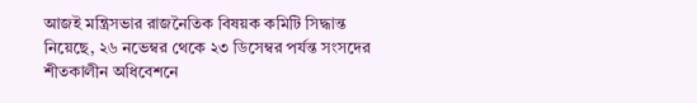আজই মন্ত্রিসভার রাজনৈতিক বিষয়ক কমিটি সিদ্ধান্ত নিয়েছে, ২৬ নভেম্বর থেকে ২৩ ডিসেম্বর পর্যন্ত সংসদের শীতকালীন অধিবেশনে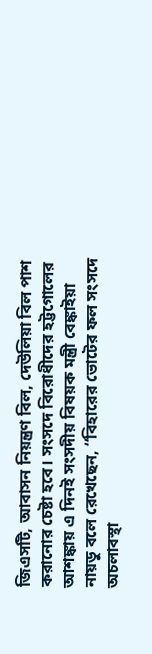জিএসটি, আবাসন নিয়ন্ত্রণ বিল, দেউলিয়া বিল পাশ করানোর চেষ্টা হবে। সংসদে বিরোধীদের হট্টগোলের আশঙ্কায় এ দিনই সংসদীয় বিষয়ক মন্ত্রী বেঙ্কাইয়া নায়ডু বলে রেখেছেন, ‘‘বিহারের ভোটের ফল সংসদে অচলাবস্থা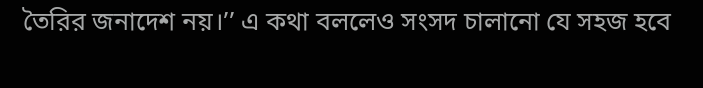তৈরির জনাদেশ নয়।’’ এ কথা বললেও সংসদ চালানো যে সহজ হবে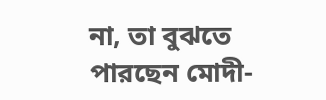না, তা বুঝতে পারছেন মোদী-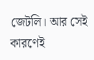জেটলি। আর সেই কারণেই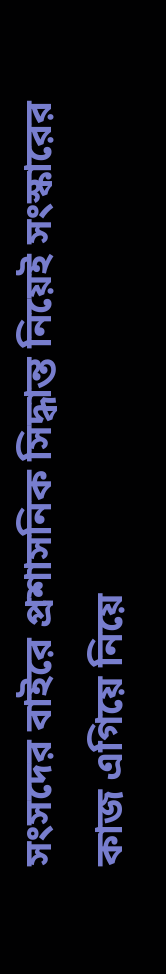সংসদের বাইরে প্রশাসনিক সিদ্ধান্ত নিয়েই সংস্কারের কাজ এগিয়ে নিয়ে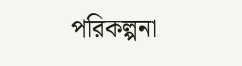পরিকল্পনা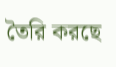তৈরি করছে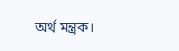অর্থ মন্ত্রক।